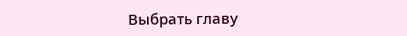Выбрать главу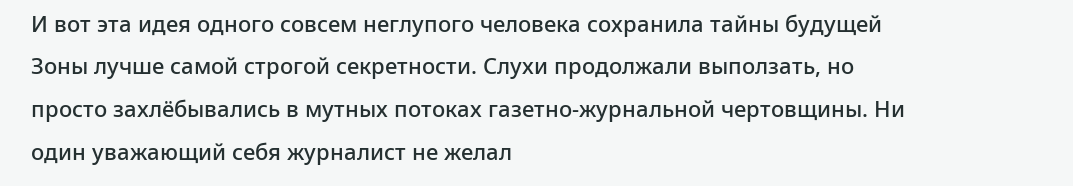И вот эта идея одного совсем неглупого человека сохранила тайны будущей Зоны лучше самой строгой секретности. Слухи продолжали выползать, но просто захлёбывались в мутных потоках газетно-журнальной чертовщины. Ни один уважающий себя журналист не желал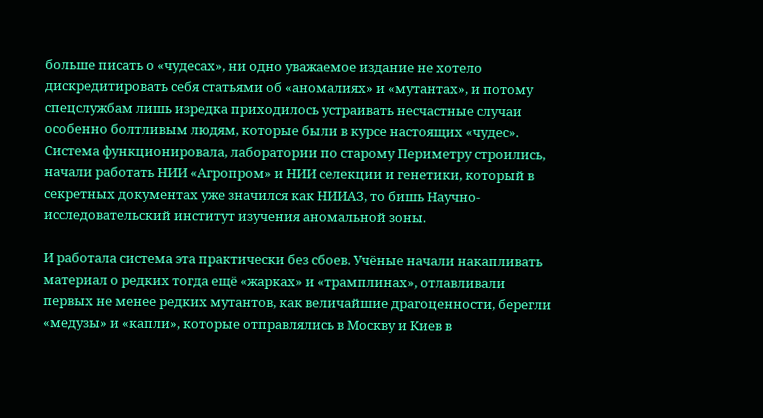больше писать о «чудесах», ни одно уважаемое издание не хотело дискредитировать себя статьями об «аномалиях» и «мутантах», и потому спецслужбам лишь изредка приходилось устраивать несчастные случаи особенно болтливым людям, которые были в курсе настоящих «чудес». Система функционировала, лаборатории по старому Периметру строились, начали работать НИИ «Агропром» и НИИ селекции и генетики, который в секретных документах уже значился как НИИАЗ, то бишь Научно-исследовательский институт изучения аномальной зоны.

И работала система эта практически без сбоев. Учёные начали накапливать материал о редких тогда ещё «жарках» и «трамплинах», отлавливали первых не менее редких мутантов, как величайшие драгоценности, берегли «медузы» и «капли», которые отправлялись в Москву и Киев в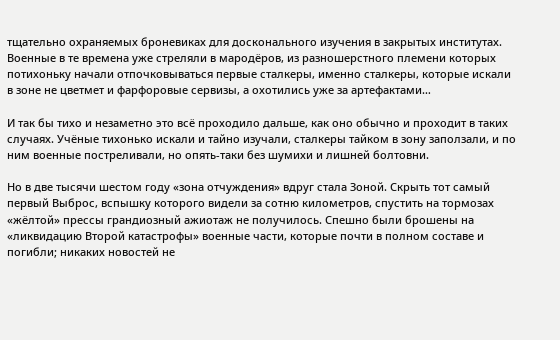тщательно охраняемых броневиках для досконального изучения в закрытых институтах. Военные в те времена уже стреляли в мародёров, из разношерстного племени которых потихоньку начали отпочковываться первые сталкеры, именно сталкеры, которые искали в зоне не цветмет и фарфоровые сервизы, а охотились уже за артефактами…

И так бы тихо и незаметно это всё проходило дальше, как оно обычно и проходит в таких случаях. Учёные тихонько искали и тайно изучали, сталкеры тайком в зону заползали, и по ним военные постреливали, но опять-таки без шумихи и лишней болтовни.

Но в две тысячи шестом году «зона отчуждения» вдруг стала Зоной. Скрыть тот самый первый Выброс, вспышку которого видели за сотню километров, спустить на тормозах «жёлтой» прессы грандиозный ажиотаж не получилось. Спешно были брошены на «ликвидацию Второй катастрофы» военные части, которые почти в полном составе и погибли; никаких новостей не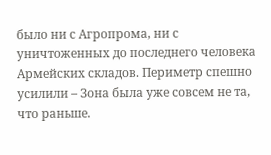было ни с Агропрома, ни с уничтоженных до последнего человека Армейских складов. Периметр спешно усилили – Зона была уже совсем не та, что раньше.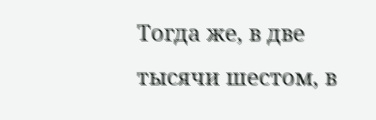Тогда же, в две тысячи шестом, в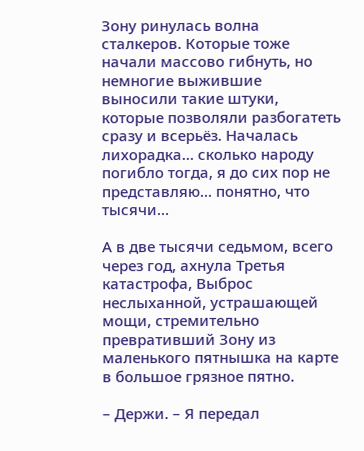Зону ринулась волна сталкеров. Которые тоже начали массово гибнуть, но немногие выжившие выносили такие штуки, которые позволяли разбогатеть сразу и всерьёз. Началась лихорадка… сколько народу погибло тогда, я до сих пор не представляю… понятно, что тысячи…

А в две тысячи седьмом, всего через год, ахнула Третья катастрофа, Выброс неслыханной, устрашающей мощи, стремительно превративший Зону из маленького пятнышка на карте в большое грязное пятно.

– Держи. – Я передал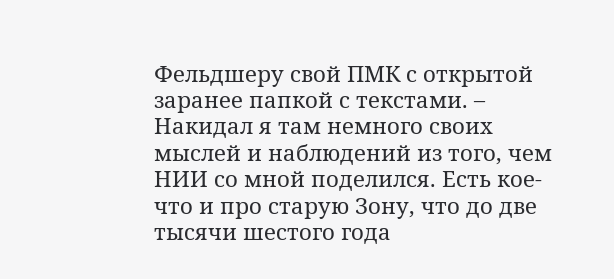Фельдшеру свой ПМК с открытой заранее папкой с текстами. – Накидал я там немного своих мыслей и наблюдений из того, чем НИИ со мной поделился. Есть кое-что и про старую Зону, что до две тысячи шестого года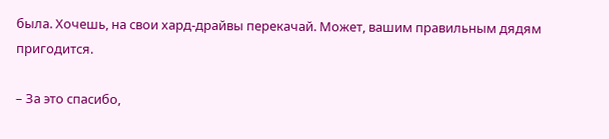была. Хочешь, на свои хард-драйвы перекачай. Может, вашим правильным дядям пригодится.

– За это спасибо,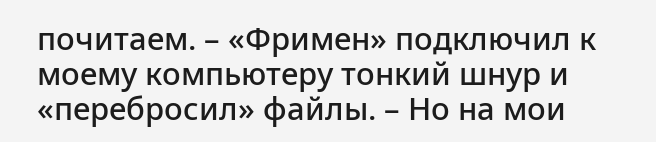почитаем. – «Фримен» подключил к моему компьютеру тонкий шнур и «перебросил» файлы. – Но на мои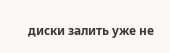диски залить уже не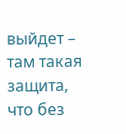выйдет – там такая защита, что без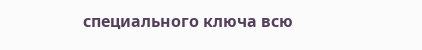специального ключа всю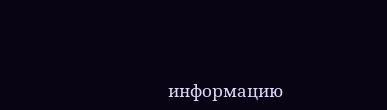информацию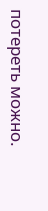потереть можно.